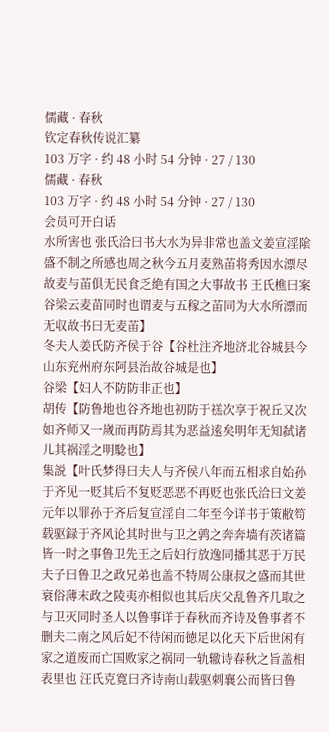儒藏 · 春秋
钦定春秋传说汇纂
103 万字 · 约 48 小时 54 分钟 · 27 / 130
儒藏 · 春秋
103 万字 · 约 48 小时 54 分钟 · 27 / 130
会员可开白话
水所害也 张氏洽曰书大水为异非常也盖文姜宣淫隂盛不制之所感也周之秋今五月麦熟苖将秀因水漂尽故麦与苖俱无民食乏絶有国之大事故书 王氏樵曰案谷梁云麦苗同时也谓麦与五稼之苖同为大水所漂而无収故书曰无麦苖】
冬夫人姜氏防齐侯于谷【谷杜注齐地济北谷城县今山东兖州府东阿县治故谷城是也】
谷梁【妇人不防防非正也】
胡传【防鲁地也谷齐地也初防于禚次享于祝丘又次如齐师又一嵗而再防焉其为恶益逺矣明年无知弑诸儿其祸淫之明騐也】
集説【叶氏梦得曰夫人与齐侯八年而五相求自始孙于齐见一贬其后不复贬恶恶不再贬也张氏洽曰文姜元年以罪孙于齐后复宣淫自二年至今详书于策敝笱载驱録于齐风论其时世与卫之鹑之奔奔墙有茨诸篇皆一时之事鲁卫先王之后妇行放逸同播其恶于万民夫子曰鲁卫之政兄弟也盖不特周公康叔之盛而其世衰俗薄末政之陵夷亦相似也其后庆父乱鲁齐几取之与卫灭同时圣人以鲁事详于春秋而齐诗及鲁事者不删夫二南之风后妃不待闲而徳足以化天下后世闲有家之道废而亡国败家之祸同一轨辙诗春秋之旨盖相表里也 汪氏克寛曰齐诗南山载驱刺襄公而皆曰鲁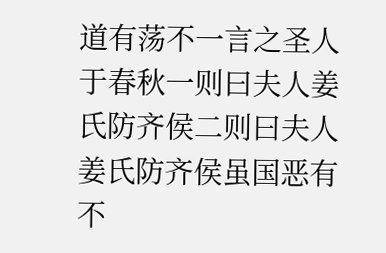道有荡不一言之圣人于春秋一则曰夫人姜氏防齐侯二则曰夫人姜氏防齐侯虽国恶有不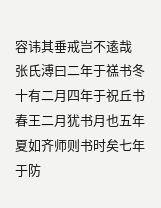容讳其垂戒岂不逺哉 张氏溥曰二年于禚书冬十有二月四年于祝丘书春王二月犹书月也五年夏如齐师则书时矣七年于防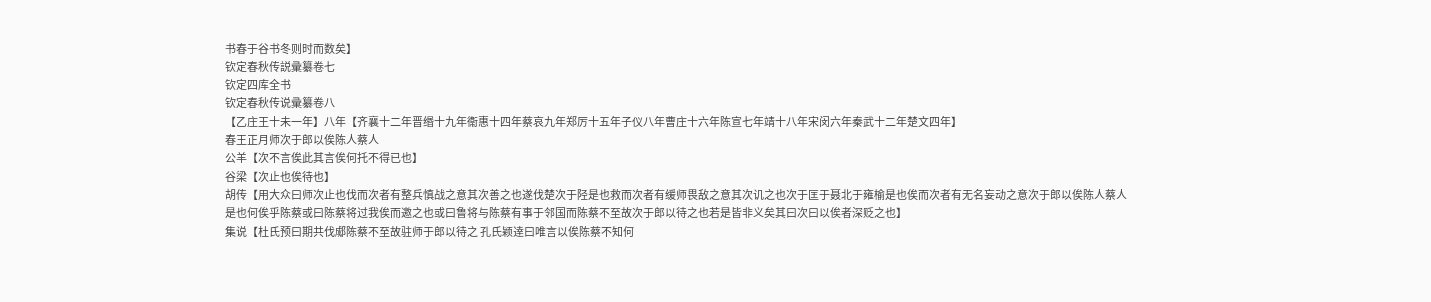书春于谷书冬则时而数矣】
钦定春秋传説彚纂卷七
钦定四库全书
钦定春秋传说彚纂卷八
【乙庄王十未一年】八年【齐襄十二年晋缗十九年衞惠十四年蔡哀九年郑厉十五年子仪八年曹庄十六年陈宣七年靖十八年宋闵六年秦武十二年楚文四年】
春王正月师次于郎以俟陈人蔡人
公羊【次不言俟此其言俟何托不得已也】
谷梁【次止也俟待也】
胡传【用大众曰师次止也伐而次者有整兵慎战之意其次善之也遂伐楚次于陉是也救而次者有缓师畏敌之意其次讥之也次于匡于聂北于雍榆是也俟而次者有无名妄动之意次于郎以俟陈人蔡人是也何俟乎陈蔡或曰陈蔡将过我俟而邀之也或曰鲁将与陈蔡有事于邻国而陈蔡不至故次于郎以待之也若是皆非义矣其曰次曰以俟者深贬之也】
集说【杜氏预曰期共伐郕陈蔡不至故驻师于郎以待之 孔氏颖逹曰唯言以俟陈蔡不知何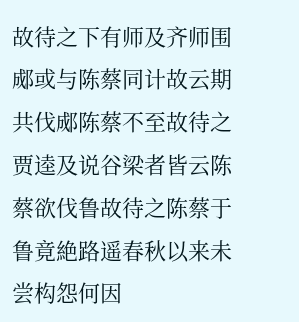故待之下有师及齐师围郕或与陈蔡同计故云期共伐郕陈蔡不至故待之贾逵及说谷梁者皆云陈蔡欲伐鲁故待之陈蔡于鲁竟絶路遥春秋以来未尝构怨何因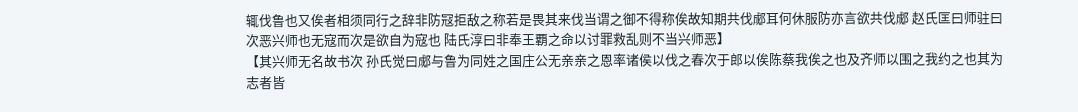辄伐鲁也又俟者相须同行之辞非防冦拒敌之称若是畏其来伐当谓之御不得称俟故知期共伐郕耳何休服防亦言欲共伐郕 赵氏匡曰师驻曰次恶兴师也无寇而次是欲自为寇也 陆氏淳曰非奉王覇之命以讨罪救乱则不当兴师恶】
【其兴师无名故书次 孙氏觉曰郕与鲁为同姓之国庄公无亲亲之恩率诸侯以伐之春次于郎以俟陈蔡我俟之也及齐师以围之我约之也其为志者皆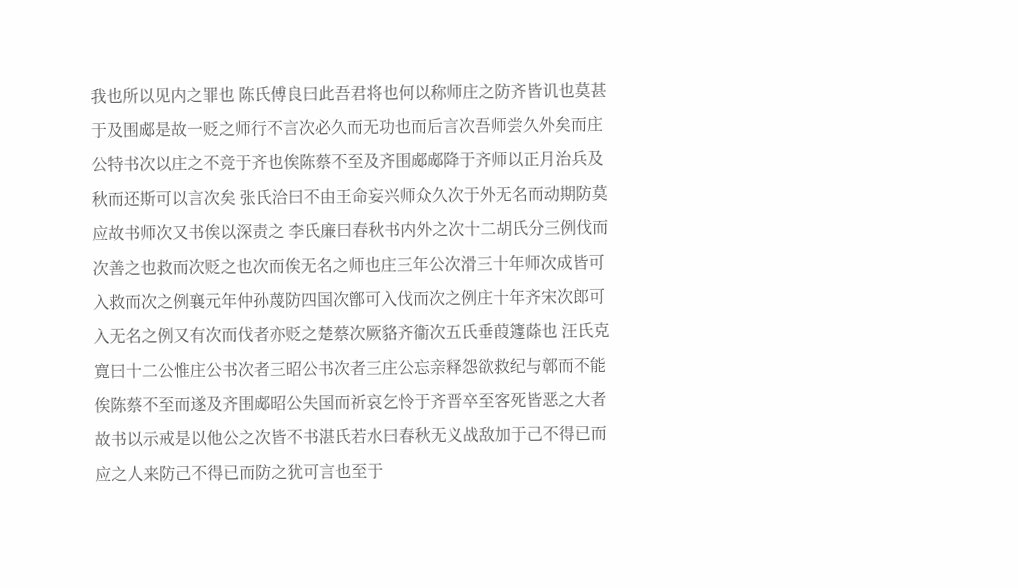我也所以见内之罪也 陈氏傅良曰此吾君将也何以称师庄之防齐皆讥也莫甚于及围郕是故一贬之师行不言次必久而无功也而后言次吾师尝久外矣而庄公特书次以庄之不竞于齐也俟陈蔡不至及齐围郕郕降于齐师以正月治兵及秋而还斯可以言次矣 张氏洽曰不由王命妄兴师众久次于外无名而动期防莫应故书师次又书俟以深责之 李氏廉曰春秋书内外之次十二胡氏分三例伐而次善之也救而次贬之也次而俟无名之师也庄三年公次滑三十年师次成皆可入救而次之例襄元年仲孙蔑防四国次鄫可入伐而次之例庄十年齐宋次郎可入无名之例又有次而伐者亦贬之楚蔡次厥貉齐衞次五氏垂葭籧蒢也 汪氏克寛曰十二公惟庄公书次者三昭公书次者三庄公忘亲释怨欲救纪与鄣而不能俟陈蔡不至而遂及齐围郕昭公失国而祈哀乞怜于齐晋卒至客死皆恶之大者故书以示戒是以他公之次皆不书湛氏若水曰春秋无义战敌加于己不得已而应之人来防己不得已而防之犹可言也至于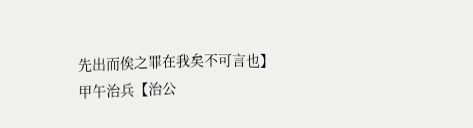先出而俟之罪在我矣不可言也】
甲午治兵【治公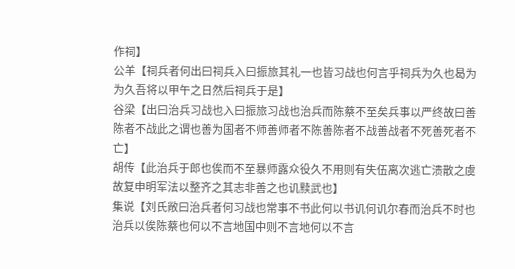作祠】
公羊【祠兵者何出曰祠兵入曰振旅其礼一也皆习战也何言乎祠兵为久也曷为为久吾将以甲午之日然后祠兵于是】
谷梁【出曰治兵习战也入曰振旅习战也治兵而陈蔡不至矣兵事以严终故曰善陈者不战此之谓也善为国者不师善师者不陈善陈者不战善战者不死善死者不亡】
胡传【此治兵于郎也俟而不至暴师露众役久不用则有失伍离次逃亡溃散之虞故复申明军法以整齐之其志非善之也讥黩武也】
集说【刘氏敞曰治兵者何习战也常事不书此何以书讥何讥尔春而治兵不时也治兵以俟陈蔡也何以不言地国中则不言地何以不言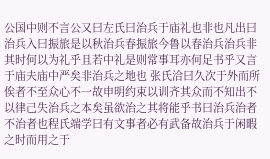公国中则不言公又曰左氏曰治兵于庙礼也非也凡出曰治兵入曰振旅是以秋治兵春振旅今鲁以春治兵治兵非其时何以为礼乎且若中礼是则常事耳亦何足书乎又言于庙夫庙中严矣非治兵之地也 张氏洽曰久次于外而所俟者不至众心不一故申明约束以训齐其众而不知出不以律己失治兵之本矣虽欲治之其将能乎书曰治兵治者不治者也程氏端学曰有文事者必有武备故治兵于闲暇之时而用之于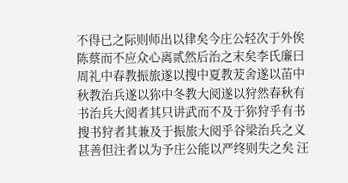不得已之际则师出以律矣今庄公轻次于外俟陈蔡而不应众心离贰然后治之末矣李氏廉曰周礼中春教振旅遂以搜中夏教茇舍遂以苖中秋教治兵遂以狝中冬教大阅遂以狩然春秋有书治兵大阅者其只讲武而不及于狝狩乎有书搜书狩者其兼及于振旅大阅乎谷梁治兵之义甚善但注者以为予庄公能以严终则失之矣 汪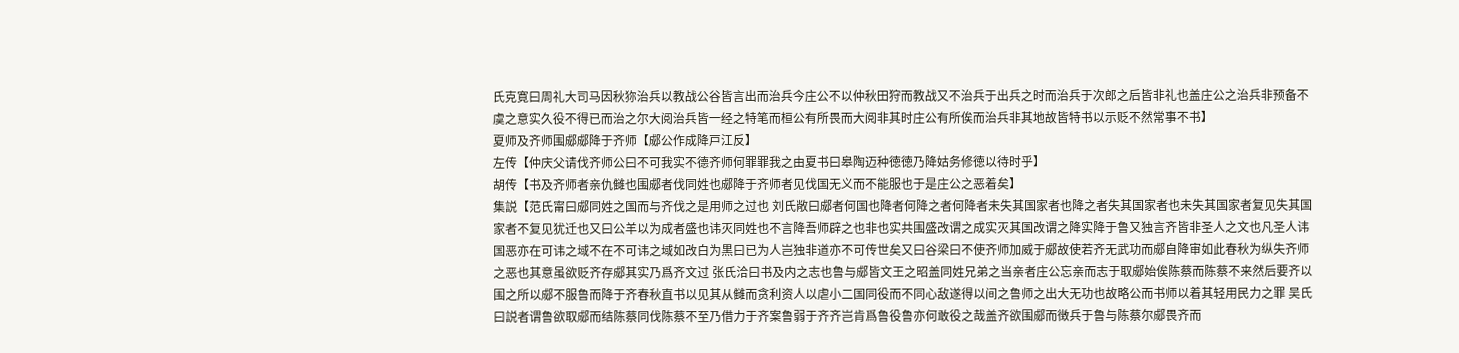氏克寛曰周礼大司马因秋狝治兵以教战公谷皆言出而治兵今庄公不以仲秋田狩而教战又不治兵于出兵之时而治兵于次郎之后皆非礼也盖庄公之治兵非预备不虞之意实久役不得已而治之尔大阅治兵皆一经之特笔而桓公有所畏而大阅非其时庄公有所俟而治兵非其地故皆特书以示贬不然常事不书】
夏师及齐师围郕郕降于齐师【郕公作成降戸江反】
左传【仲庆父请伐齐师公曰不可我实不德齐师何罪罪我之由夏书曰皋陶迈种徳徳乃降姑务修徳以待时乎】
胡传【书及齐师者亲仇雠也围郕者伐同姓也郕降于齐师者见伐国无义而不能服也于是庄公之恶着矣】
集説【范氏甯曰郕同姓之国而与齐伐之是用师之过也 刘氏敞曰郕者何国也降者何降之者何降者未失其国家者也降之者失其国家者也未失其国家者复见失其国家者不复见犹迁也又曰公羊以为成者盛也讳灭同姓也不言降吾师辟之也非也实共围盛改谓之成实灭其国改谓之降实降于鲁又独言齐皆非圣人之文也凡圣人讳国恶亦在可讳之域不在不可讳之域如改白为黒曰已为人岂独非道亦不可传世矣又曰谷梁曰不使齐师加威于郕故使若齐无武功而郕自降审如此春秋为纵失齐师之恶也其意虽欲贬齐存郕其实乃爲齐文过 张氏洽曰书及内之志也鲁与郕皆文王之昭盖同姓兄弟之当亲者庄公忘亲而志于取郕始俟陈蔡而陈蔡不来然后要齐以围之所以郕不服鲁而降于齐春秋直书以见其从雠而贪利资人以虐小二国同役而不同心敌遂得以间之鲁师之出大无功也故略公而书师以着其轻用民力之罪 吴氏曰説者谓鲁欲取郕而结陈蔡同伐陈蔡不至乃借力于齐案鲁弱于齐齐岂肯爲鲁役鲁亦何敢役之哉盖齐欲围郕而徴兵于鲁与陈蔡尔郕畏齐而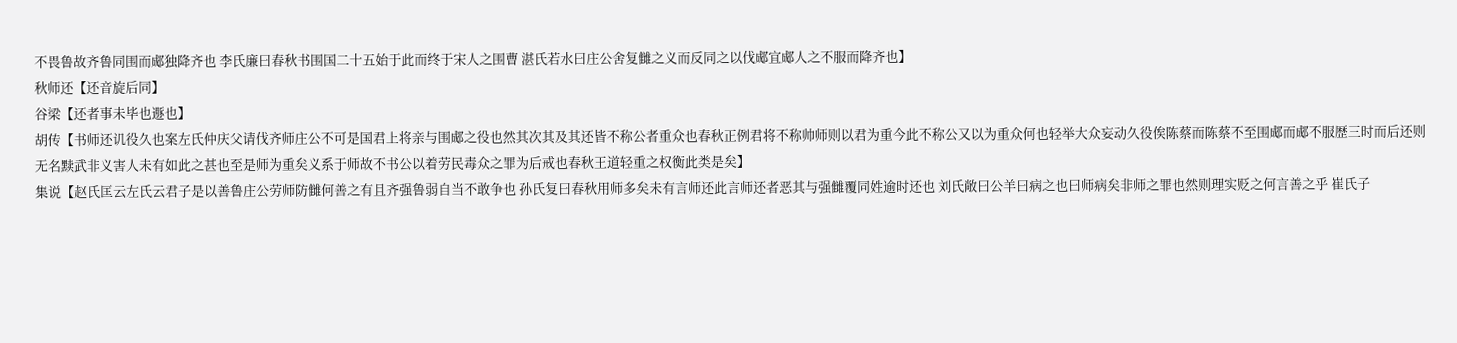不畏鲁故齐鲁同围而郕独降齐也 李氏廉曰春秋书围国二十五始于此而终于宋人之围曹 湛氏若水曰庄公舍复雠之义而反同之以伐郕宜郕人之不服而降齐也】
秋师还【还音旋后同】
谷梁【还者事未毕也遯也】
胡传【书师还讥役久也案左氏仲庆父请伐齐师庄公不可是国君上将亲与围郕之役也然其次其及其还皆不称公者重众也春秋正例君将不称帅师则以君为重今此不称公又以为重众何也轻举大众妄动久役俟陈蔡而陈蔡不至围郕而郕不服歴三时而后还则无名黩武非义害人未有如此之甚也至是师为重矣义系于师故不书公以着劳民毒众之罪为后戒也春秋王道轻重之权衡此类是矣】
集说【赵氏匡云左氏云君子是以善鲁庄公劳师防雠何善之有且齐强鲁弱自当不敢争也 孙氏复曰春秋用师多矣未有言师还此言师还者恶其与强雠覆同姓逾时还也 刘氏敞曰公羊曰病之也曰师病矣非师之罪也然则理实贬之何言善之乎 崔氏子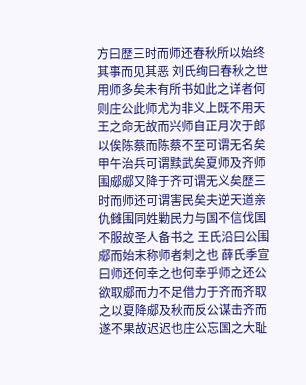方曰歴三时而师还春秋所以始终其事而见其恶 刘氏绚曰春秋之世用师多矣未有所书如此之详者何则庄公此师尤为非义上既不用天王之命无故而兴师自正月次于郎以俟陈蔡而陈蔡不至可谓无名矣甲午治兵可谓黩武矣夏师及齐师围郕郕又降于齐可谓无义矣歴三时而师还可谓害民矣夫逆天道亲仇雠围同姓勦民力与国不信伐国不服故圣人备书之 王氏沿曰公围郕而始末称师者刺之也 薛氏季宣曰师还何幸之也何幸乎师之还公欲取郕而力不足借力于齐而齐取之以夏降郕及秋而反公谋击齐而遂不果故迟迟也庄公忘国之大耻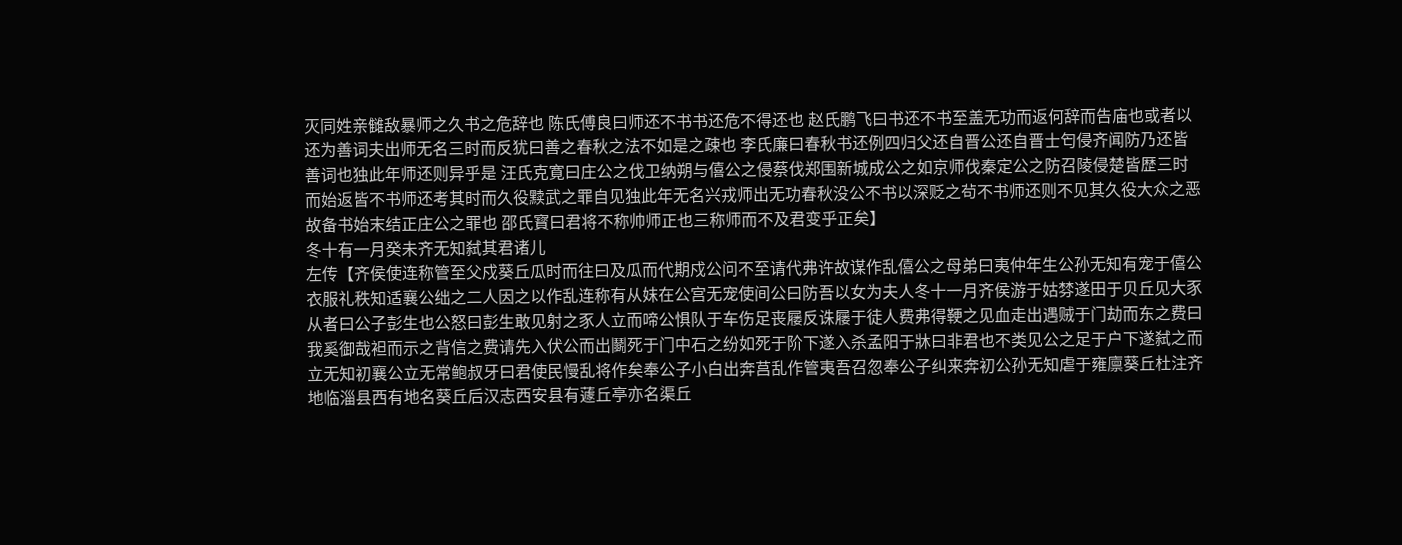灭同姓亲雠敌暴师之久书之危辞也 陈氏傅良曰师还不书书还危不得还也 赵氏鹏飞曰书还不书至盖无功而返何辞而告庙也或者以还为善词夫出师无名三时而反犹曰善之春秋之法不如是之疎也 李氏廉曰春秋书还例四归父还自晋公还自晋士匄侵齐闻防乃还皆善词也独此年师还则异乎是 汪氏克寛曰庄公之伐卫纳朔与僖公之侵蔡伐郑围新城成公之如京师伐秦定公之防召陵侵楚皆歴三时而始返皆不书师还考其时而久役黩武之罪自见独此年无名兴戎师出无功春秋没公不书以深贬之茍不书师还则不见其久役大众之恶故备书始末结正庄公之罪也 邵氏寳曰君将不称帅师正也三称师而不及君变乎正矣】
冬十有一月癸未齐无知弑其君诸儿
左传【齐侯使连称管至父戍葵丘瓜时而往曰及瓜而代期戍公问不至请代弗许故谋作乱僖公之母弟曰夷仲年生公孙无知有宠于僖公衣服礼秩知适襄公绌之二人因之以作乱连称有从妺在公宫无宠使间公曰防吾以女为夫人冬十一月齐侯游于姑棼遂田于贝丘见大豕从者曰公子彭生也公怒曰彭生敢见射之豕人立而啼公惧队于车伤足丧屦反诛屦于徒人费弗得鞕之见血走出遇贼于门劫而东之费曰我奚御哉袒而示之背信之费请先入伏公而出鬬死于门中石之纷如死于阶下遂入杀孟阳于牀曰非君也不类见公之足于户下遂弑之而立无知初襄公立无常鲍叔牙曰君使民慢乱将作矣奉公子小白出奔莒乱作管夷吾召忽奉公子纠来奔初公孙无知虐于雍廪葵丘杜注齐地临淄县西有地名葵丘后汉志西安县有蘧丘亭亦名渠丘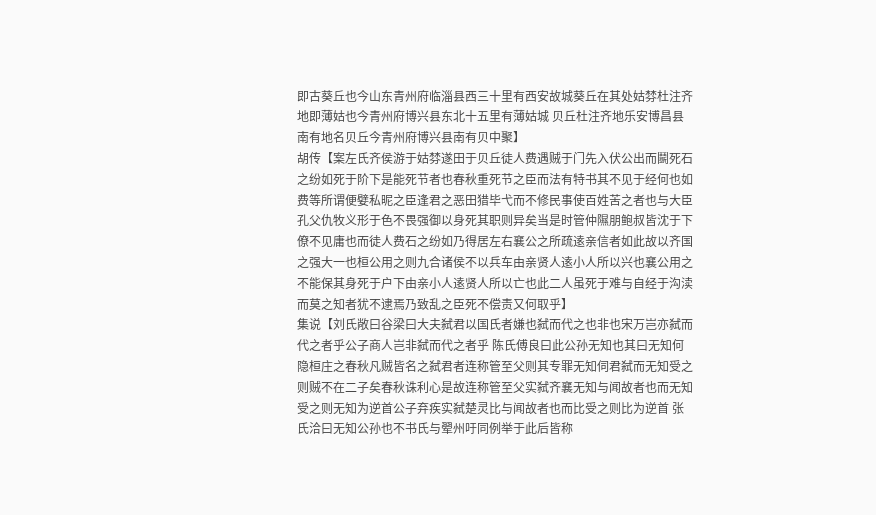即古葵丘也今山东青州府临淄县西三十里有西安故城葵丘在其处姑棼杜注齐地即薄姑也今青州府博兴县东北十五里有薄姑城 贝丘杜注齐地乐安博昌县南有地名贝丘今青州府博兴县南有贝中聚】
胡传【案左氏齐侯游于姑棼遂田于贝丘徒人费遇贼于门先入伏公出而鬬死石之纷如死于阶下是能死节者也春秋重死节之臣而法有特书其不见于经何也如费等所谓便嬖私昵之臣逢君之恶田猎毕弋而不修民事使百姓苦之者也与大臣孔父仇牧义形于色不畏强御以身死其职则异矣当是时管仲隰朋鲍叔皆沈于下僚不见庸也而徒人费石之纷如乃得居左右襄公之所疏逺亲信者如此故以齐国之强大一也桓公用之则九合诸侯不以兵车由亲贤人逺小人所以兴也襄公用之不能保其身死于户下由亲小人逺贤人所以亡也此二人虽死于难与自经于沟渎而莫之知者犹不逮焉乃致乱之臣死不偿责又何取乎】
集说【刘氏敞曰谷梁曰大夫弑君以国氏者嫌也弑而代之也非也宋万岂亦弑而代之者乎公子商人岂非弑而代之者乎 陈氏傅良曰此公孙无知也其曰无知何隐桓庄之春秋凡贼皆名之弑君者连称管至父则其专罪无知伺君弑而无知受之则贼不在二子矣春秋诛利心是故连称管至父实弑齐襄无知与闻故者也而无知受之则无知为逆首公子弃疾实弑楚灵比与闻故者也而比受之则比为逆首 张氏洽曰无知公孙也不书氏与翚州吁同例举于此后皆称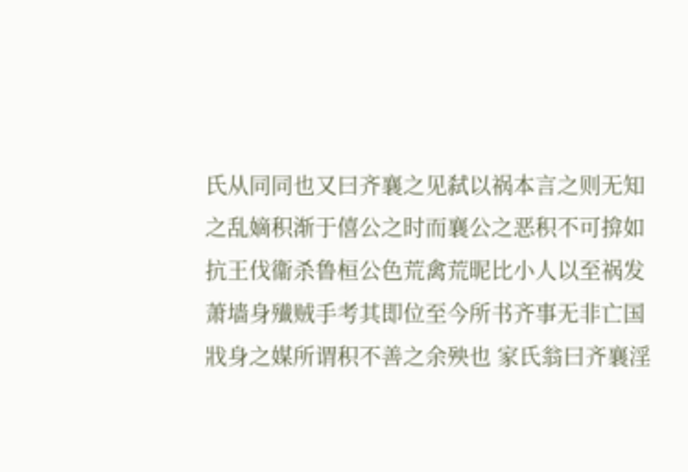氏从同同也又曰齐襄之见弑以祸本言之则无知之乱嫡积渐于僖公之时而襄公之恶积不可揜如抗王伐衞杀鲁桓公色荒禽荒昵比小人以至祸发萧墙身殱贼手考其即位至今所书齐事无非亡国戕身之媒所谓积不善之余殃也 家氏翁曰齐襄淫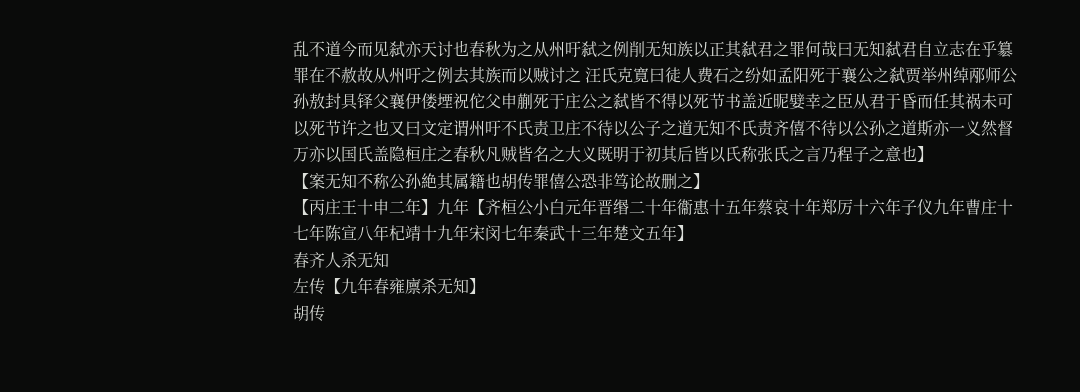乱不道今而见弑亦天讨也春秋为之从州吁弑之例削无知族以正其弑君之罪何哉曰无知弑君自立志在乎簒罪在不赦故从州吁之例去其族而以贼讨之 汪氏克寛曰徒人费石之纷如孟阳死于襄公之弑贾举州绰邴师公孙敖封具铎父襄伊偻堙祝佗父申蒯死于庄公之弑皆不得以死节书盖近昵嬖幸之臣从君于昏而任其祸未可以死节许之也又曰文定谓州吁不氏责卫庄不待以公子之道无知不氏责齐僖不待以公孙之道斯亦一义然督万亦以国氏盖隐桓庄之春秋凡贼皆名之大义既明于初其后皆以氏称张氏之言乃程子之意也】
【案无知不称公孙絶其属籍也胡传罪僖公恐非笃论故删之】
【丙庄王十申二年】九年【齐桓公小白元年晋缗二十年衞惠十五年蔡哀十年郑厉十六年子仪九年曹庄十七年陈宣八年杞靖十九年宋闵七年秦武十三年楚文五年】
春齐人杀无知
左传【九年春雍廪杀无知】
胡传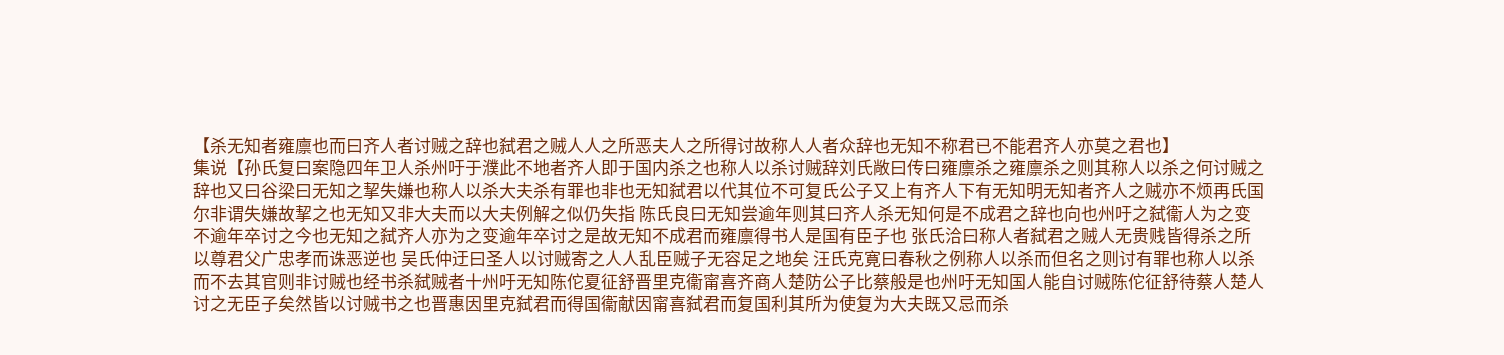【杀无知者雍廪也而曰齐人者讨贼之辞也弑君之贼人人之所恶夫人之所得讨故称人人者众辞也无知不称君已不能君齐人亦莫之君也】
集说【孙氏复曰案隐四年卫人杀州吁于濮此不地者齐人即于国内杀之也称人以杀讨贼辞刘氏敞曰传曰雍廪杀之雍廪杀之则其称人以杀之何讨贼之辞也又曰谷梁曰无知之挈失嫌也称人以杀大夫杀有罪也非也无知弑君以代其位不可复氏公子又上有齐人下有无知明无知者齐人之贼亦不烦再氏国尔非谓失嫌故挈之也无知又非大夫而以大夫例解之似仍失指 陈氏良曰无知尝逾年则其曰齐人杀无知何是不成君之辞也向也州吁之弑衞人为之变不逾年卒讨之今也无知之弑齐人亦为之变逾年卒讨之是故无知不成君而雍廪得书人是国有臣子也 张氏洽曰称人者弑君之贼人无贵贱皆得杀之所以尊君父广忠孝而诛恶逆也 吴氏仲迂曰圣人以讨贼寄之人人乱臣贼子无容足之地矣 汪氏克寛曰春秋之例称人以杀而但名之则讨有罪也称人以杀而不去其官则非讨贼也经书杀弑贼者十州吁无知陈佗夏征舒晋里克衞甯喜齐商人楚防公子比蔡般是也州吁无知国人能自讨贼陈佗征舒待蔡人楚人讨之无臣子矣然皆以讨贼书之也晋惠因里克弑君而得国衞献因甯喜弑君而复国利其所为使复为大夫既又忌而杀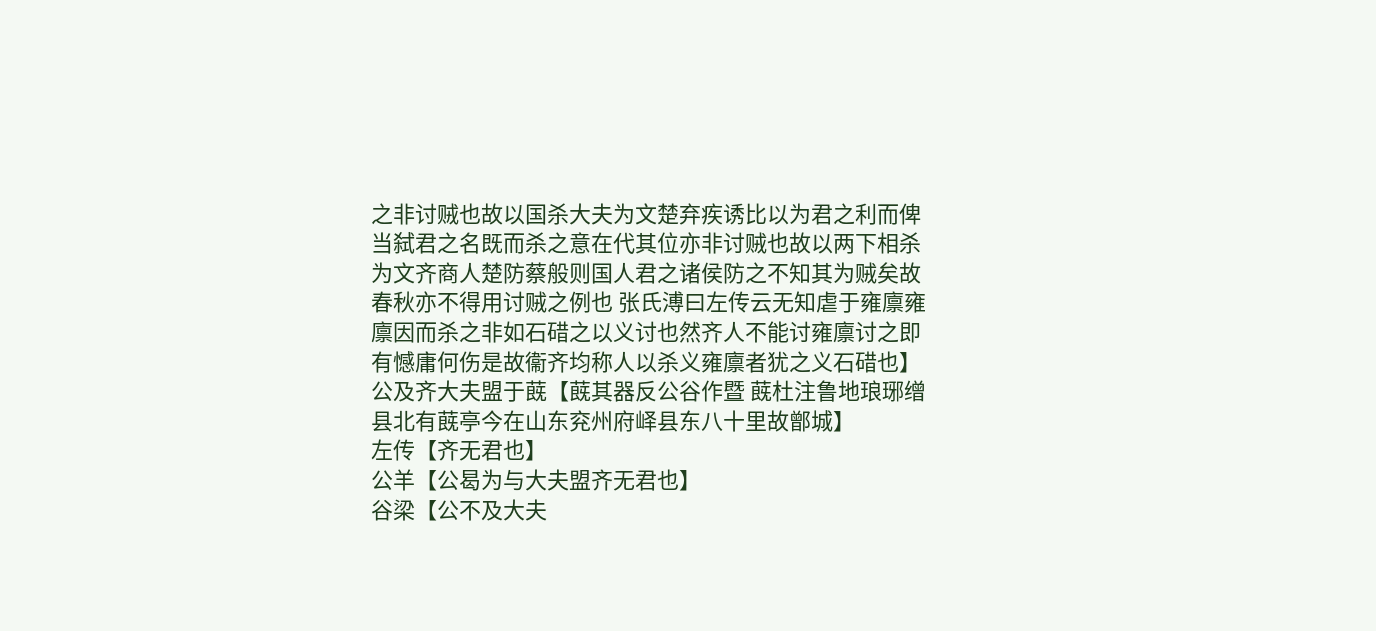之非讨贼也故以国杀大夫为文楚弃疾诱比以为君之利而俾当弑君之名既而杀之意在代其位亦非讨贼也故以两下相杀为文齐商人楚防蔡般则国人君之诸侯防之不知其为贼矣故春秋亦不得用讨贼之例也 张氏溥曰左传云无知虐于雍廪雍廪因而杀之非如石碏之以义讨也然齐人不能讨雍廪讨之即有憾庸何伤是故衞齐均称人以杀义雍廪者犹之义石碏也】
公及齐大夫盟于蔇【蔇其器反公谷作暨 蔇杜注鲁地琅琊缯县北有蔇亭今在山东兖州府峄县东八十里故鄫城】
左传【齐无君也】
公羊【公曷为与大夫盟齐无君也】
谷梁【公不及大夫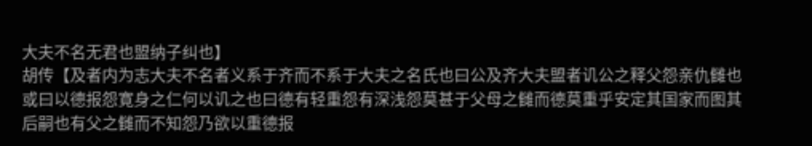大夫不名无君也盟纳子纠也】
胡传【及者内为志大夫不名者义系于齐而不系于大夫之名氏也曰公及齐大夫盟者讥公之释父怨亲仇雠也或曰以德报怨寛身之仁何以讥之也曰德有轻重怨有深浅怨莫甚于父母之雠而德莫重乎安定其国家而图其后嗣也有父之雠而不知怨乃欲以重德报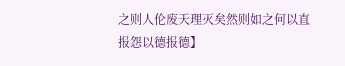之则人伦废天理灭矣然则如之何以直报怨以德报德】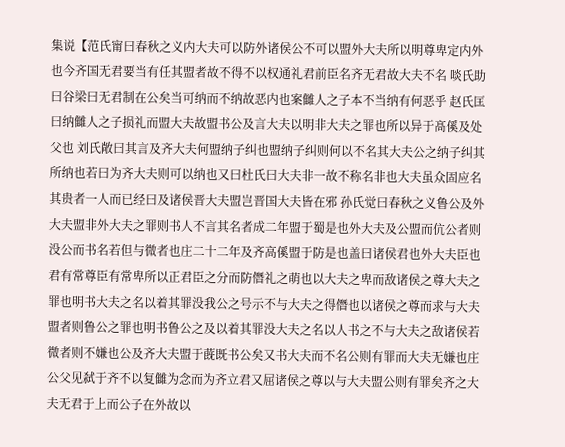集说【范氏甯曰春秋之义内大夫可以防外诸侯公不可以盟外大夫所以明尊卑定内外也今齐国无君要当有任其盟者故不得不以权通礼君前臣名齐无君故大夫不名 啖氏助曰谷梁曰无君制在公矣当可纳而不纳故恶内也案雠人之子本不当纳有何恶乎 赵氏匡曰纳雠人之子损礼而盟大夫故盟书公及言大夫以明非大夫之罪也所以异于髙傒及处父也 刘氏敞曰其言及齐大夫何盟纳子纠也盟纳子纠则何以不名其大夫公之纳子纠其所纳也若曰为齐大夫则可以纳也又曰杜氏曰大夫非一故不称名非也大夫虽众固应名其贵者一人而已经曰及诸侯晋大夫盟岂晋国大夫皆在邪 孙氏觉曰春秋之义鲁公及外大夫盟非外大夫之罪则书人不言其名者成二年盟于蜀是也外大夫及公盟而伉公者则没公而书名若但与微者也庄二十二年及齐高傒盟于防是也盖曰诸侯君也外大夫臣也君有常尊臣有常卑所以正君臣之分而防僭礼之萌也以大夫之卑而敌诸侯之尊大夫之罪也明书大夫之名以着其罪没我公之号示不与大夫之得僭也以诸侯之尊而求与大夫盟者则鲁公之罪也明书鲁公之及以着其罪没大夫之名以人书之不与大夫之敌诸侯若微者则不嫌也公及齐大夫盟于蔇既书公矣又书大夫而不名公则有罪而大夫无嫌也庄公父见弑于齐不以复雠为念而为齐立君又屈诸侯之尊以与大夫盟公则有罪矣齐之大夫无君于上而公子在外故以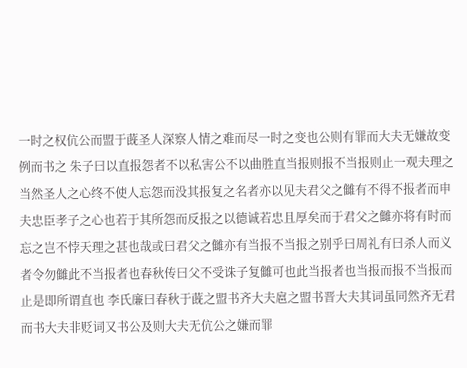一时之权伉公而盟于蔇圣人深察人情之难而尽一时之变也公则有罪而大夫无嫌故变例而书之 朱子曰以直报怨者不以私害公不以曲胜直当报则报不当报则止一观夫理之当然圣人之心终不使人忘怨而没其报复之名者亦以见夫君父之雠有不得不报者而申夫忠臣孝子之心也若于其所怨而反报之以德诚若忠且厚矣而于君父之雠亦将有时而忘之岂不悖天理之甚也哉或曰君父之雠亦有当报不当报之别乎曰周礼有曰杀人而义者令勿雠此不当报者也春秋传曰父不受诛子复雠可也此当报者也当报而报不当报而止是即所谓直也 李氏廉曰春秋于蔇之盟书齐大夫扈之盟书晋大夫其词虽同然齐无君而书大夫非贬词又书公及则大夫无伉公之嫌而罪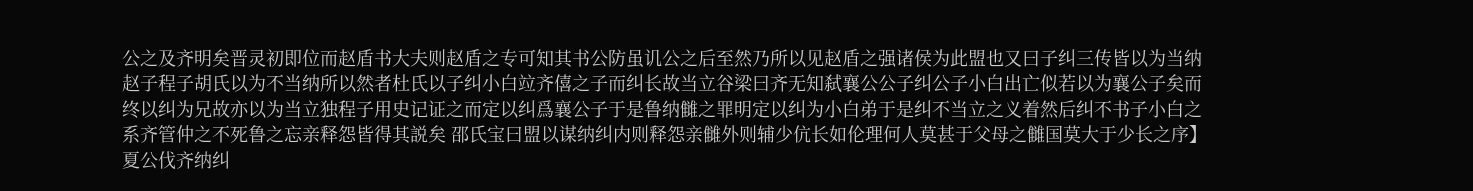公之及齐明矣晋灵初即位而赵盾书大夫则赵盾之专可知其书公防虽讥公之后至然乃所以见赵盾之强诸侯为此盟也又曰子纠三传皆以为当纳赵子程子胡氏以为不当纳所以然者杜氏以子纠小白竝齐僖之子而纠长故当立谷梁曰齐无知弑襄公公子纠公子小白出亡似若以为襄公子矣而终以纠为兄故亦以为当立独程子用史记证之而定以纠爲襄公子于是鲁纳雠之罪明定以纠为小白弟于是纠不当立之义着然后纠不书子小白之系齐管仲之不死鲁之忘亲释怨皆得其説矣 邵氏宝曰盟以谋纳纠内则释怨亲雠外则辅少伉长如伦理何人莫甚于父母之雠国莫大于少长之序】
夏公伐齐纳纠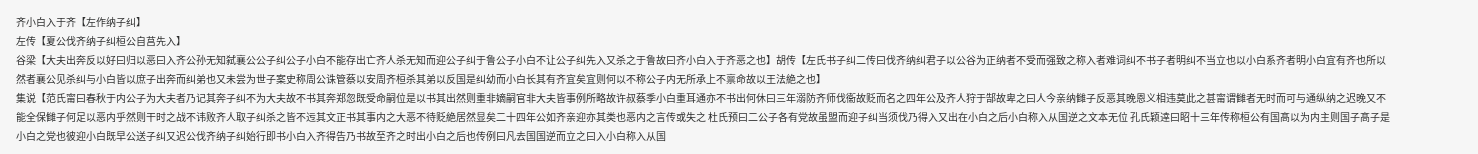齐小白入于齐【左作纳子纠】
左传【夏公伐齐纳子纠桓公自莒先入】
谷梁【大夫出奔反以好曰归以恶曰入齐公孙无知弑襄公公子纠公子小白不能存出亡齐人杀无知而迎公子纠于鲁公子小白不让公子纠先入又杀之于鲁故曰齐小白入于齐恶之也】胡传【左氏书子纠二传曰伐齐纳纠君子以公谷为正纳者不受而强致之称入者难词纠不书子者明纠不当立也以小白系齐者明小白宜有齐也所以然者襄公见杀纠与小白皆以庶子出奔而纠弟也又未尝为世子案史称周公诛管蔡以安周齐桓杀其弟以反国是纠幼而小白长其有齐宜矣宜则何以不称公子内无所承上不禀命故以王法絶之也】
集说【范氏甯曰春秋于内公子为大夫者乃记其奔子纠不为大夫故不书其奔郑忽既受命嗣位是以书其出然则重非嫡嗣官非大夫皆事例所略故许叔蔡季小白重耳通亦不书出何休曰三年溺防齐师伐衞故贬而名之四年公及齐人狩于郜故卑之曰人今亲纳雠子反恶其晚恩义相违莫此之甚甯谓雠者无时而可与通纵纳之迟晚又不能全保雠子何足以恶内乎然则干时之战不讳败齐人取子纠杀之皆不迃其文正书其事内之大恶不待贬絶居然显矣二十四年公如齐亲迎亦其类也恶内之言传或失之 杜氏预曰二公子各有党故虽盟而迎子纠当须伐乃得入又出在小白之后小白称入从国逆之文本无位 孔氏颖逹曰眧十三年传称桓公有国髙以为内主则国子髙子是小白之党也彼迎小白既早公送子纠又迟公伐齐纳子纠始行即书小白入齐得告乃书故至齐之时出小白之后也传例曰凡去国国逆而立之曰入小白称入从国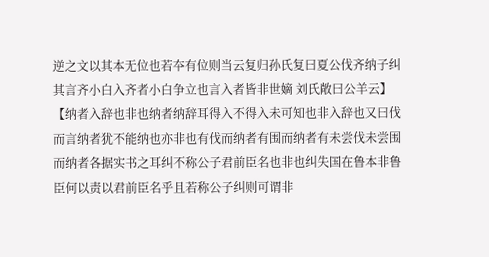逆之文以其本无位也若夲有位则当云复归孙氏复曰夏公伐齐纳子纠其言齐小白入齐者小白争立也言入者皆非世嫡 刘氏敞曰公羊云】
【纳者入辞也非也纳者纳辞耳得入不得入未可知也非入辞也又曰伐而言纳者犹不能纳也亦非也有伐而纳者有围而纳者有未尝伐未尝围而纳者各据实书之耳纠不称公子君前臣名也非也纠失国在鲁本非鲁臣何以责以君前臣名乎且若称公子纠则可谓非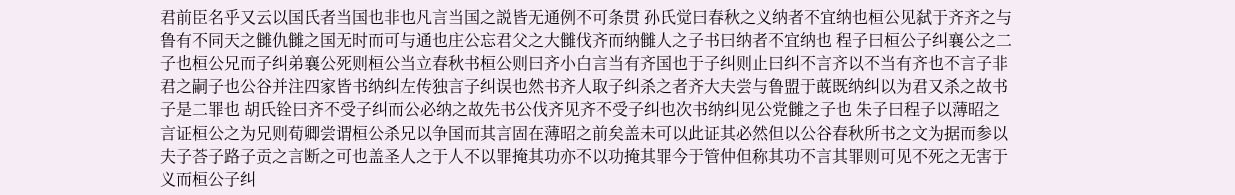君前臣名乎又云以国氏者当国也非也凡言当国之説皆无通例不可条贯 孙氏觉曰春秋之义纳者不宜纳也桓公见弑于齐齐之与鲁有不同天之雠仇雠之国无时而可与通也庄公忘君父之大雠伐齐而纳雠人之子书曰纳者不宜纳也 程子曰桓公子纠襄公之二子也桓公兄而子纠弟襄公死则桓公当立春秋书桓公则曰齐小白言当有齐国也于子纠则止曰纠不言齐以不当有齐也不言子非君之嗣子也公谷并注四家皆书纳纠左传独言子纠误也然书齐人取子纠杀之者齐大夫尝与鲁盟于蔇既纳纠以为君又杀之故书子是二罪也 胡氏铨曰齐不受子纠而公必纳之故先书公伐齐见齐不受子纠也次书纳纠见公党雠之子也 朱子曰程子以薄昭之言证桓公之为兄则荀卿尝谓桓公杀兄以争国而其言固在薄昭之前矣盖未可以此证其必然但以公谷春秋所书之文为据而参以夫子荅子路子贡之言断之可也盖圣人之于人不以罪掩其功亦不以功掩其罪今于管仲但称其功不言其罪则可见不死之无害于义而桓公子纠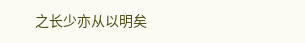之长少亦从以明矣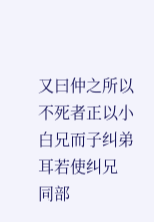又曰仲之所以不死者正以小白兄而子纠弟耳若使纠兄
同部